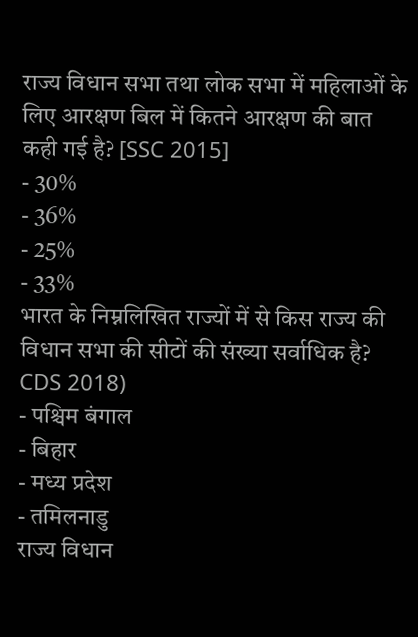राज्य विधान सभा तथा लोक सभा में महिलाओं के लिए आरक्षण बिल में कितने आरक्षण की बात कही गई है? [SSC 2015]
- 30%
- 36%
- 25%
- 33%
भारत के निम्नलिखित राज्यों में से किस राज्य की विधान सभा की सीटों की संख्या सर्वाधिक है? CDS 2018)
- पश्चिम बंगाल
- बिहार
- मध्य प्रदेश
- तमिलनाडु
राज्य विधान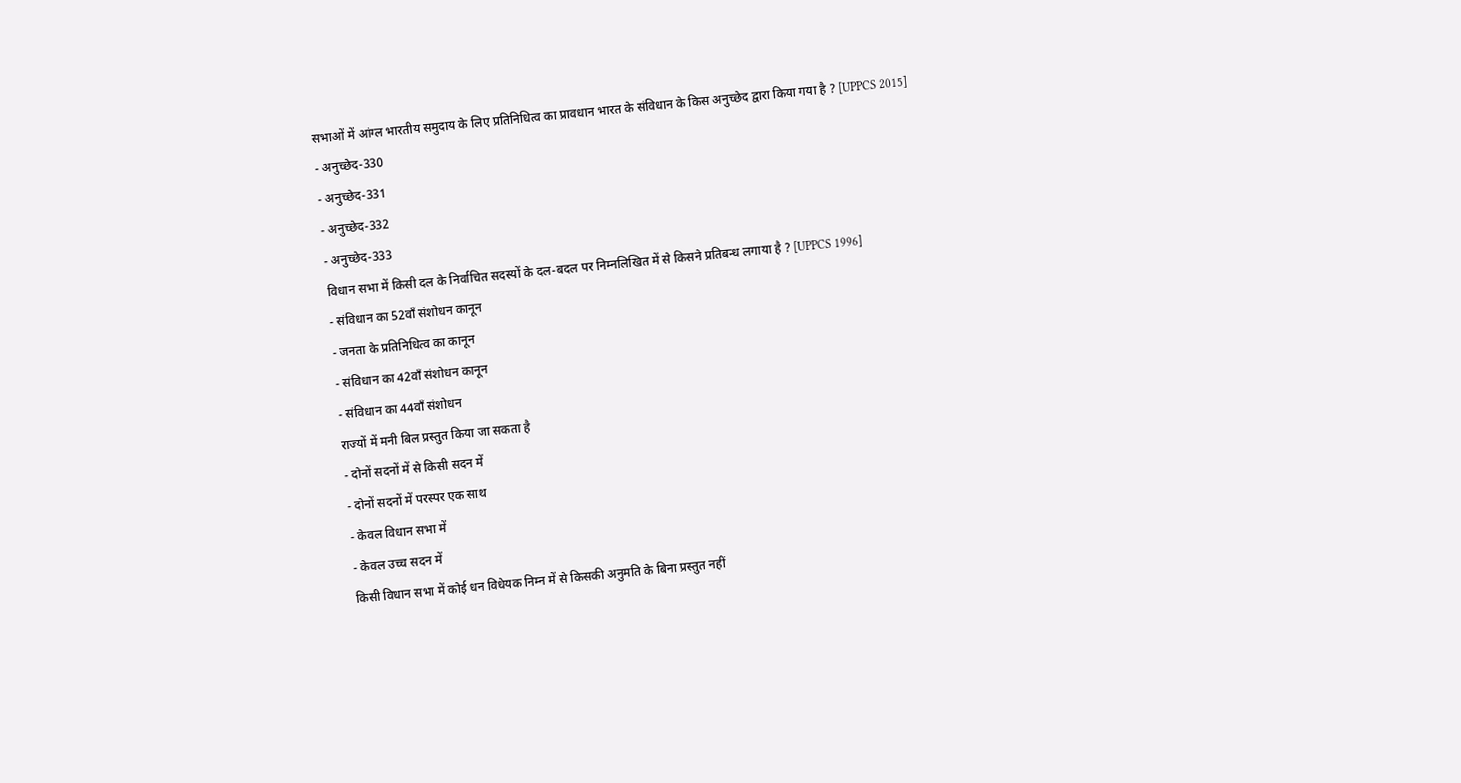सभाओं में आंग्ल भारतीय समुदाय के लिए प्रतिनिधित्व का प्रावधान भारत के संविधान के किस अनुच्छेद द्वारा किया गया है ? [UPPCS 2015]
- अनुच्छेद-330
- अनुच्छेद-331
- अनुच्छेद-332
- अनुच्छेद-333
विधान सभा में किसी दल के निर्वाचित सदस्यों के दल-बदल पर निम्नलिखित में से किसने प्रतिबन्ध लगाया है ? [UPPCS 1996]
- संविधान का 52वाँ संशोधन कानून
- जनता के प्रतिनिधित्व का कानून
- संविधान का 42वाँ संशोधन कानून
- संविधान का 44वाँ संशोधन
राज्यों में मनी बिल प्रस्तुत किया जा सकता है
- दोनों सदनों में से किसी सदन में
- दोनों सदनों में परस्पर एक साथ
- केवल विधान सभा में
- केवल उच्च सदन में
किसी विधान सभा में कोई धन विधेयक निम्न में से किसकी अनुमति के बिना प्रस्तुत नहीं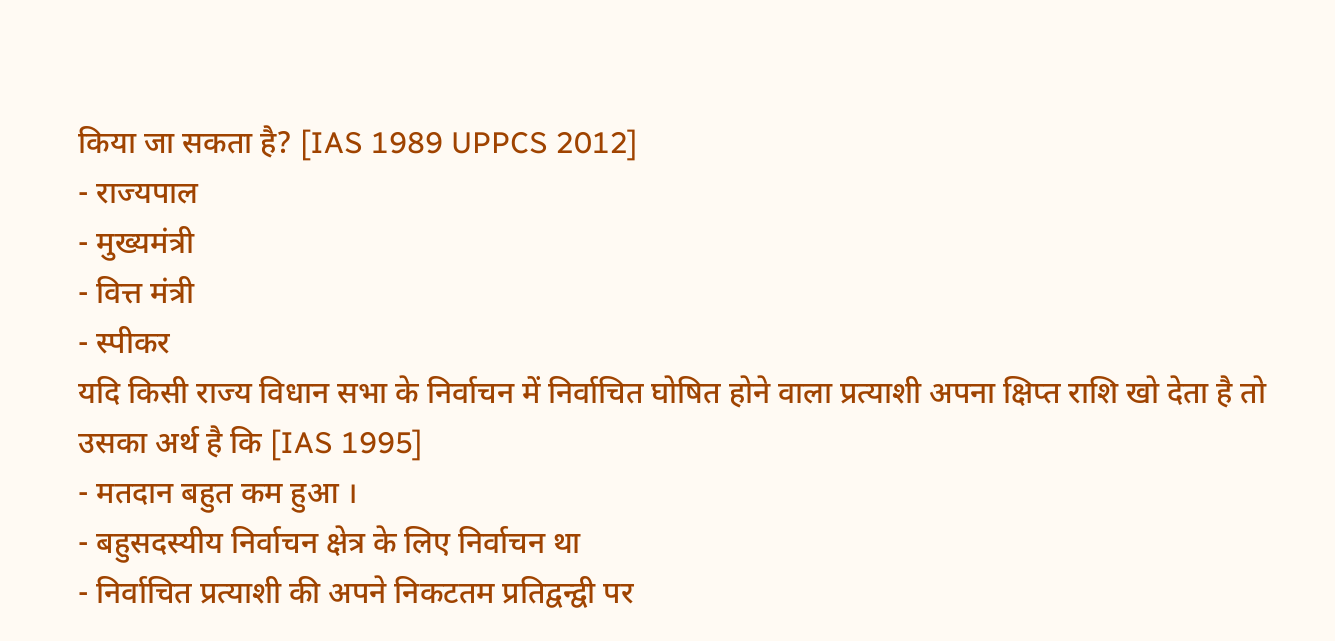किया जा सकता है? [IAS 1989 UPPCS 2012]
- राज्यपाल
- मुख्यमंत्री
- वित्त मंत्री
- स्पीकर
यदि किसी राज्य विधान सभा के निर्वाचन में निर्वाचित घोषित होने वाला प्रत्याशी अपना क्षिप्त राशि खो देता है तो उसका अर्थ है कि [IAS 1995]
- मतदान बहुत कम हुआ ।
- बहुसदस्यीय निर्वाचन क्षेत्र के लिए निर्वाचन था
- निर्वाचित प्रत्याशी की अपने निकटतम प्रतिद्वन्द्वी पर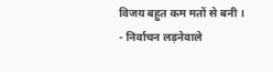विजय बहुत कम मतों से बनी ।
- निर्वाचन लड़नेवाले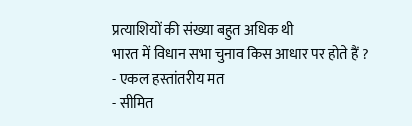प्रत्याशियों की संख्या बहुत अधिक थी
भारत में विधान सभा चुनाव किस आधार पर होते हैं ?
- एकल हस्तांतरीय मत
- सीमित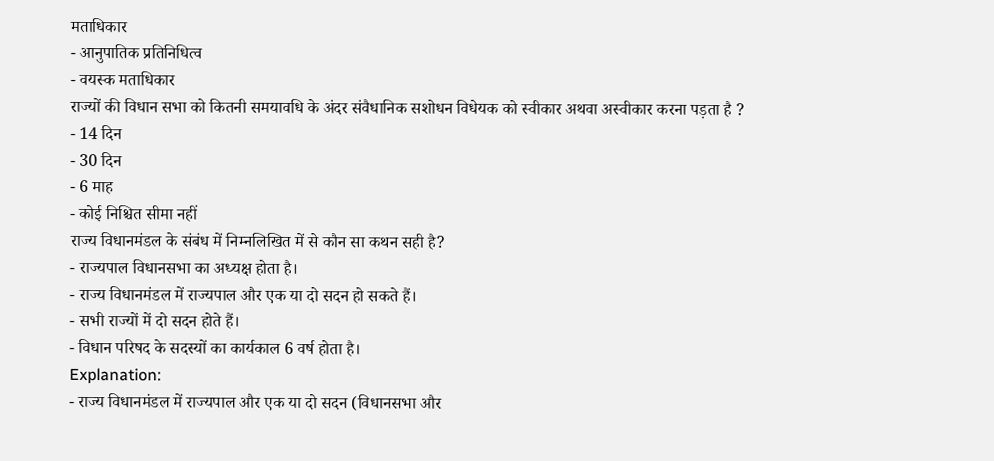मताधिकार
- आनुपातिक प्रतिनिधित्व
- वयस्क मताधिकार
राज्यों की विधान सभा को कितनी समयावधि के अंदर संवैधानिक सशोधन विधेयक को स्वीकार अथवा अस्वीकार करना पड़ता है ?
- 14 दिन
- 30 दिन
- 6 माह
- कोई निश्चित सीमा नहीं
राज्य विधानमंडल के संबंध में निम्नलिखित में से कौन सा कथन सही है?
- राज्यपाल विधानसभा का अध्यक्ष होता है।
- राज्य विधानमंडल में राज्यपाल और एक या दो सदन हो सकते हैं।
- सभी राज्यों में दो सदन होते हैं।
- विधान परिषद के सदस्यों का कार्यकाल 6 वर्ष होता है।
Explanation:
- राज्य विधानमंडल में राज्यपाल और एक या दो सदन (विधानसभा और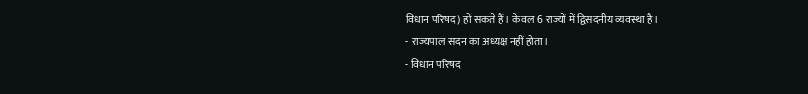विधान परिषद) हो सकते हैं। केवल 6 राज्यों में द्विसदनीय व्यवस्था है।
- राज्यपाल सदन का अध्यक्ष नहीं होता।
- विधान परिषद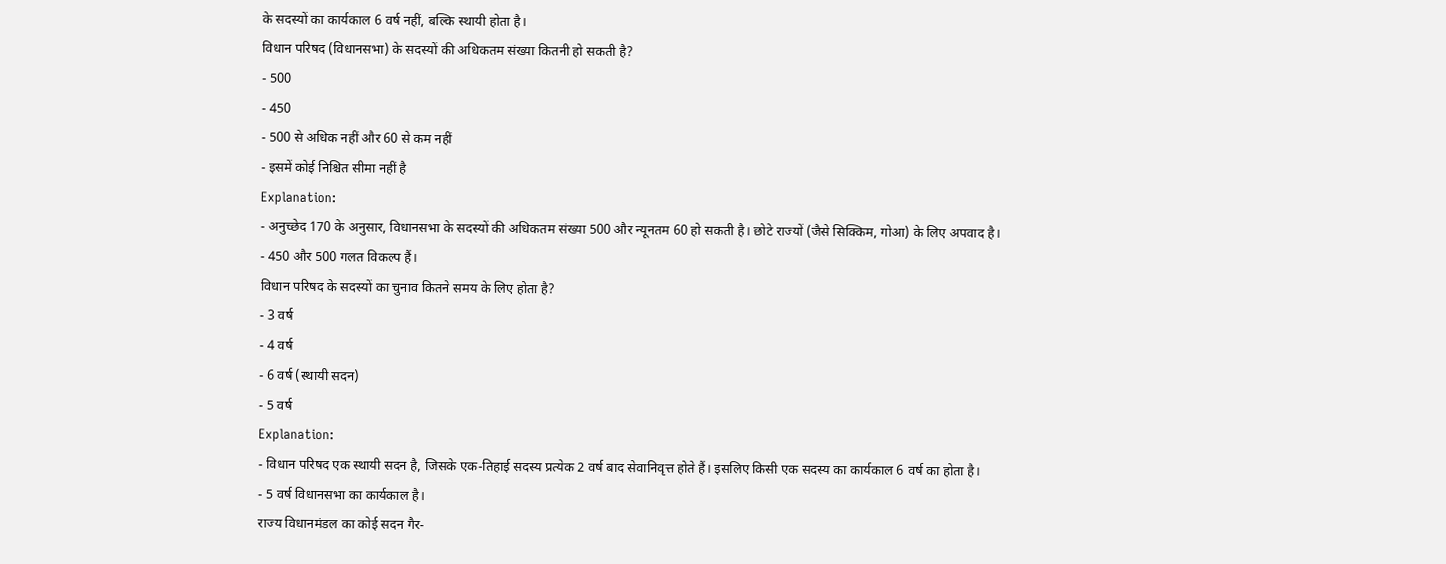के सदस्यों का कार्यकाल 6 वर्ष नहीं, बल्कि स्थायी होता है।
विधान परिषद (विधानसभा) के सदस्यों की अधिकतम संख्या कितनी हो सकती है?
- 500
- 450
- 500 से अधिक नहीं और 60 से कम नहीं
- इसमें कोई निश्चित सीमा नहीं है
Explanation:
- अनुच्छेद 170 के अनुसार, विधानसभा के सदस्यों की अधिकतम संख्या 500 और न्यूनतम 60 हो सकती है। छोटे राज्यों (जैसे सिक्किम, गोआ) के लिए अपवाद है।
- 450 और 500 गलत विकल्प हैं।
विधान परिषद के सदस्यों का चुनाव कितने समय के लिए होता है?
- 3 वर्ष
- 4 वर्ष
- 6 वर्ष (स्थायी सदन)
- 5 वर्ष
Explanation:
- विधान परिषद एक स्थायी सदन है, जिसके एक-तिहाई सदस्य प्रत्येक 2 वर्ष बाद सेवानिवृत्त होते हैं। इसलिए किसी एक सदस्य का कार्यकाल 6 वर्ष का होता है।
- 5 वर्ष विधानसभा का कार्यकाल है।
राज्य विधानमंडल का कोई सदन गैर-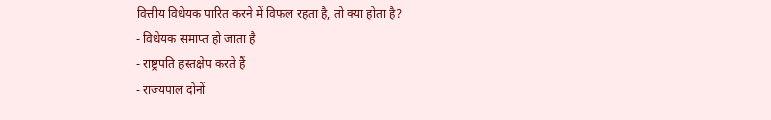वित्तीय विधेयक पारित करने में विफल रहता है, तो क्या होता है?
- विधेयक समाप्त हो जाता है
- राष्ट्रपति हस्तक्षेप करते हैं
- राज्यपाल दोनों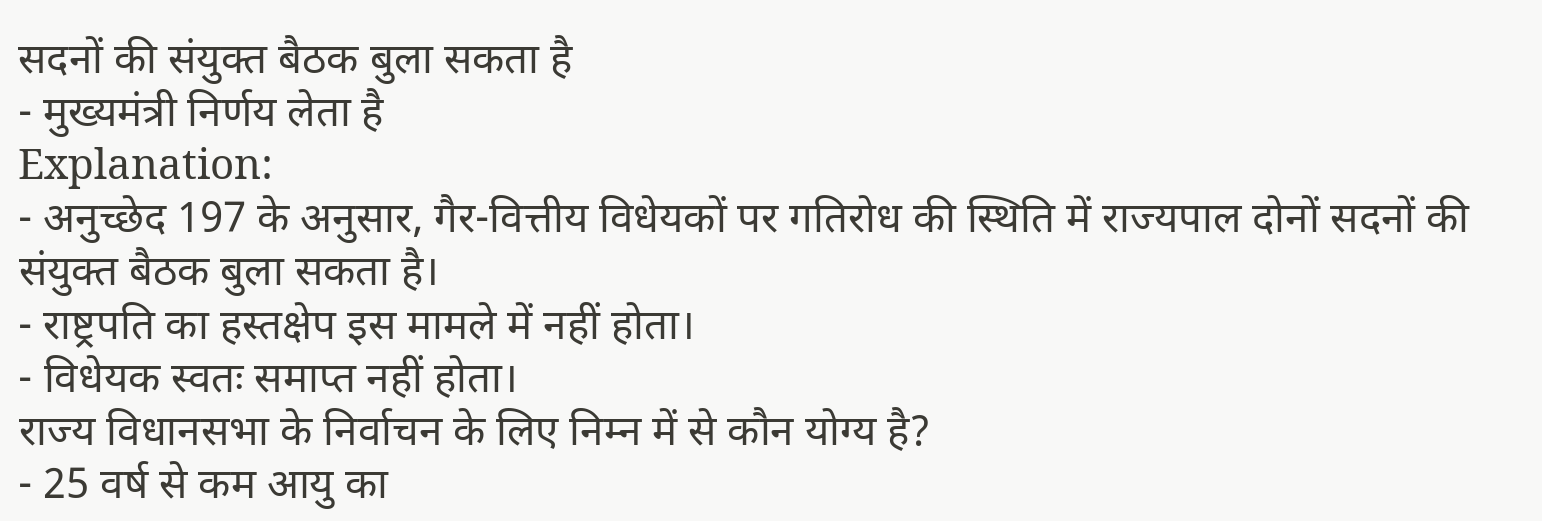सदनों की संयुक्त बैठक बुला सकता है
- मुख्यमंत्री निर्णय लेता है
Explanation:
- अनुच्छेद 197 के अनुसार, गैर-वित्तीय विधेयकों पर गतिरोध की स्थिति में राज्यपाल दोनों सदनों की संयुक्त बैठक बुला सकता है।
- राष्ट्रपति का हस्तक्षेप इस मामले में नहीं होता।
- विधेयक स्वतः समाप्त नहीं होता।
राज्य विधानसभा के निर्वाचन के लिए निम्न में से कौन योग्य है?
- 25 वर्ष से कम आयु का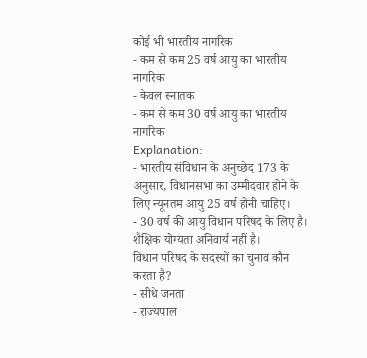कोई भी भारतीय नागरिक
- कम से कम 25 वर्ष आयु का भारतीय नागरिक
- केवल स्नातक
- कम से कम 30 वर्ष आयु का भारतीय नागरिक
Explanation:
- भारतीय संविधान के अनुच्छेद 173 के अनुसार, विधानसभा का उम्मीदवार होने के लिए न्यूनतम आयु 25 वर्ष होनी चाहिए।
- 30 वर्ष की आयु विधान परिषद के लिए है। शैक्षिक योग्यता अनिवार्य नहीं है।
विधान परिषद के सदस्यों का चुनाव कौन करता है?
- सीधे जनता
- राज्यपाल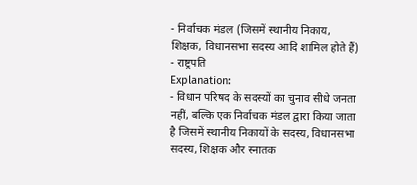- निर्वाचक मंडल (जिसमें स्थानीय निकाय, शिक्षक, विधानसभा सदस्य आदि शामिल होते हैं)
- राष्ट्रपति
Explanation:
- विधान परिषद के सदस्यों का चुनाव सीधे जनता नहीं, बल्कि एक निर्वाचक मंडल द्वारा किया जाता है जिसमें स्थानीय निकायों के सदस्य, विधानसभा सदस्य, शिक्षक और स्नातक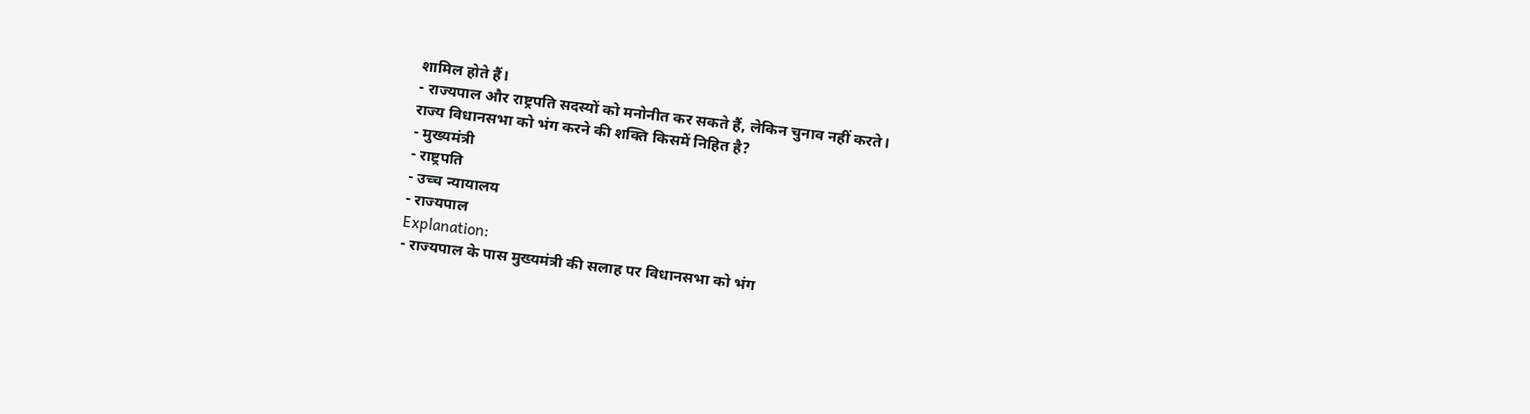शामिल होते हैं।
- राज्यपाल और राष्ट्रपति सदस्यों को मनोनीत कर सकते हैं, लेकिन चुनाव नहीं करते।
राज्य विधानसभा को भंग करने की शक्ति किसमें निहित है?
- मुख्यमंत्री
- राष्ट्रपति
- उच्च न्यायालय
- राज्यपाल
Explanation:
- राज्यपाल के पास मुख्यमंत्री की सलाह पर विधानसभा को भंग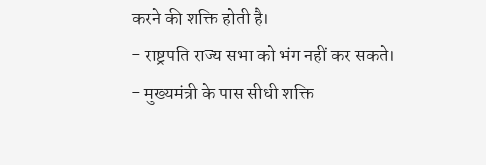करने की शक्ति होती है।
- राष्ट्रपति राज्य सभा को भंग नहीं कर सकते।
- मुख्यमंत्री के पास सीधी शक्ति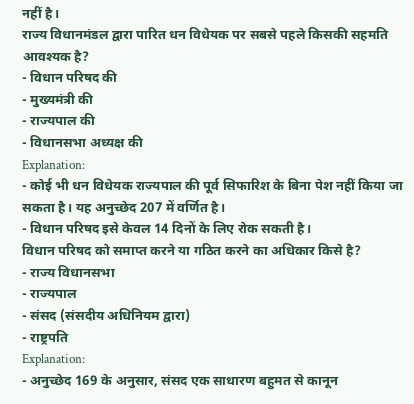नहीं है।
राज्य विधानमंडल द्वारा पारित धन विधेयक पर सबसे पहले किसकी सहमति आवश्यक है?
- विधान परिषद की
- मुख्यमंत्री की
- राज्यपाल की
- विधानसभा अध्यक्ष की
Explanation:
- कोई भी धन विधेयक राज्यपाल की पूर्व सिफारिश के बिना पेश नहीं किया जा सकता है। यह अनुच्छेद 207 में वर्णित है।
- विधान परिषद इसे केवल 14 दिनों के लिए रोक सकती है।
विधान परिषद को समाप्त करने या गठित करने का अधिकार किसे है?
- राज्य विधानसभा
- राज्यपाल
- संसद (संसदीय अधिनियम द्वारा)
- राष्ट्रपति
Explanation:
- अनुच्छेद 169 के अनुसार, संसद एक साधारण बहुमत से कानून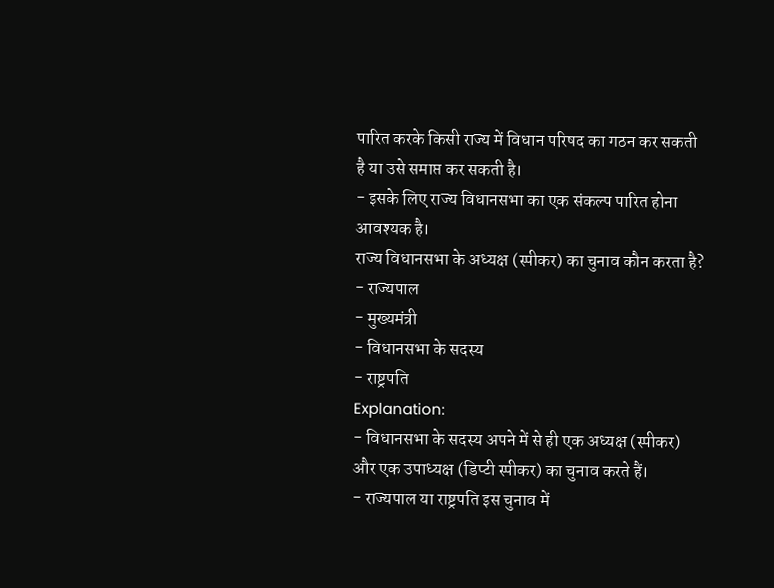पारित करके किसी राज्य में विधान परिषद का गठन कर सकती है या उसे समाप्त कर सकती है।
- इसके लिए राज्य विधानसभा का एक संकल्प पारित होना आवश्यक है।
राज्य विधानसभा के अध्यक्ष (स्पीकर) का चुनाव कौन करता है?
- राज्यपाल
- मुख्यमंत्री
- विधानसभा के सदस्य
- राष्ट्रपति
Explanation:
- विधानसभा के सदस्य अपने में से ही एक अध्यक्ष (स्पीकर) और एक उपाध्यक्ष (डिप्टी स्पीकर) का चुनाव करते हैं।
- राज्यपाल या राष्ट्रपति इस चुनाव में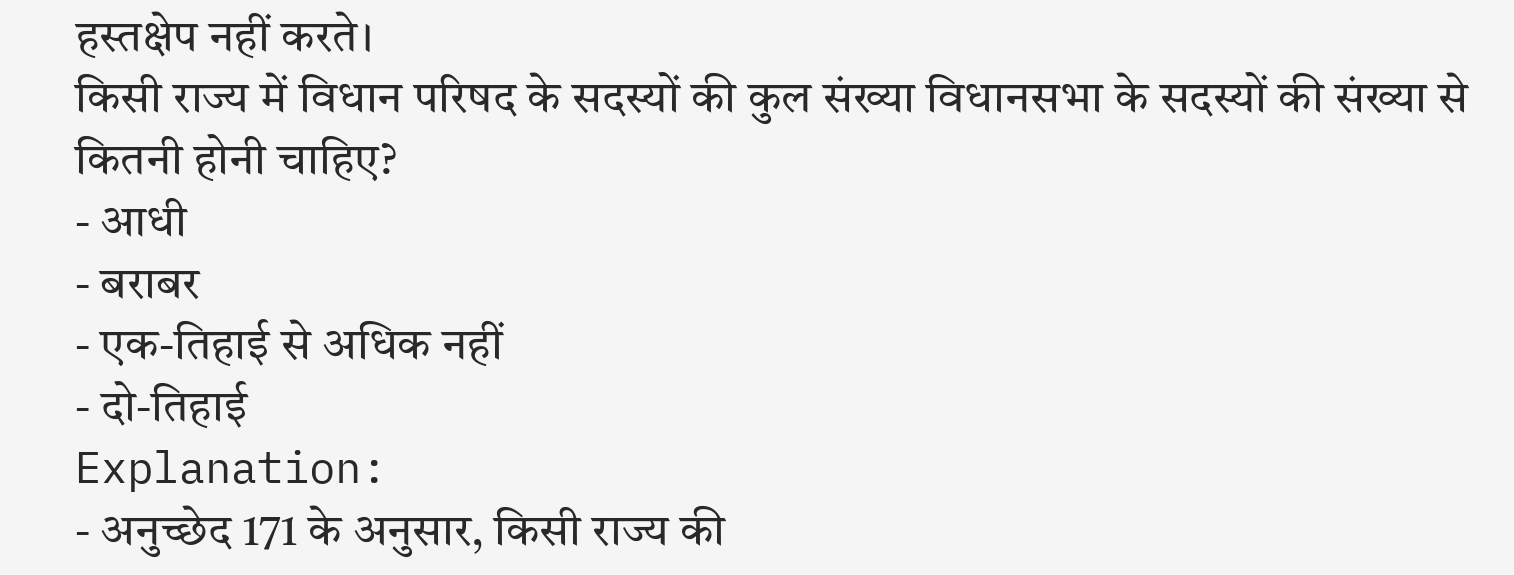हस्तक्षेप नहीं करते।
किसी राज्य में विधान परिषद के सदस्यों की कुल संख्या विधानसभा के सदस्यों की संख्या से कितनी होनी चाहिए?
- आधी
- बराबर
- एक-तिहाई से अधिक नहीं
- दो-तिहाई
Explanation:
- अनुच्छेद 171 के अनुसार, किसी राज्य की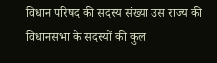विधान परिषद की सदस्य संख्या उस राज्य की विधानसभा के सदस्यों की कुल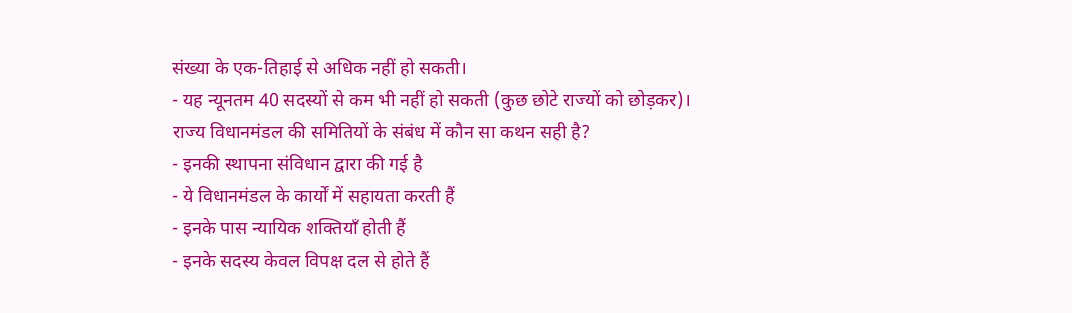संख्या के एक-तिहाई से अधिक नहीं हो सकती।
- यह न्यूनतम 40 सदस्यों से कम भी नहीं हो सकती (कुछ छोटे राज्यों को छोड़कर)।
राज्य विधानमंडल की समितियों के संबंध में कौन सा कथन सही है?
- इनकी स्थापना संविधान द्वारा की गई है
- ये विधानमंडल के कार्यों में सहायता करती हैं
- इनके पास न्यायिक शक्तियाँ होती हैं
- इनके सदस्य केवल विपक्ष दल से होते हैं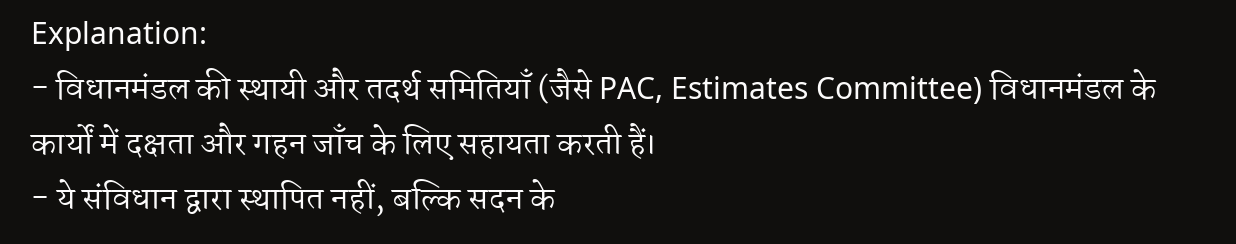Explanation:
- विधानमंडल की स्थायी और तदर्थ समितियाँ (जैसे PAC, Estimates Committee) विधानमंडल के कार्यों में दक्षता और गहन जाँच के लिए सहायता करती हैं।
- ये संविधान द्वारा स्थापित नहीं, बल्कि सदन के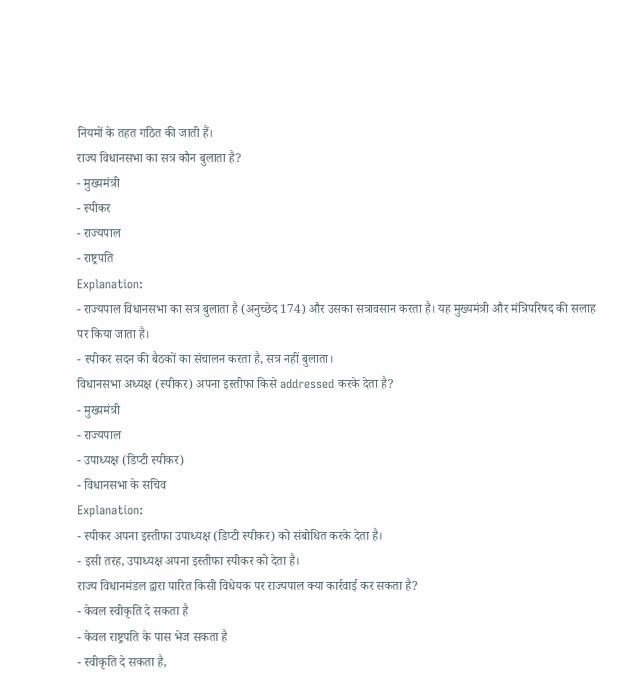नियमों के तहत गठित की जाती हैं।
राज्य विधानसभा का सत्र कौन बुलाता है?
- मुख्यमंत्री
- स्पीकर
- राज्यपाल
- राष्ट्रपति
Explanation:
- राज्यपाल विधानसभा का सत्र बुलाता है (अनुच्छेद 174) और उसका सत्रावसान करता है। यह मुख्यमंत्री और मंत्रिपरिषद की सलाह पर किया जाता है।
- स्पीकर सदन की बैठकों का संचालन करता है, सत्र नहीं बुलाता।
विधानसभा अध्यक्ष (स्पीकर) अपना इस्तीफा किसे addressed करके देता है?
- मुख्यमंत्री
- राज्यपाल
- उपाध्यक्ष (डिप्टी स्पीकर)
- विधानसभा के सचिव
Explanation:
- स्पीकर अपना इस्तीफा उपाध्यक्ष (डिप्टी स्पीकर) को संबोधित करके देता है।
- इसी तरह, उपाध्यक्ष अपना इस्तीफा स्पीकर को देता है।
राज्य विधानमंडल द्वारा पारित किसी विधेयक पर राज्यपाल क्या कार्रवाई कर सकता है?
- केवल स्वीकृति दे सकता है
- केवल राष्ट्रपति के पास भेज सकता है
- स्वीकृति दे सकता है,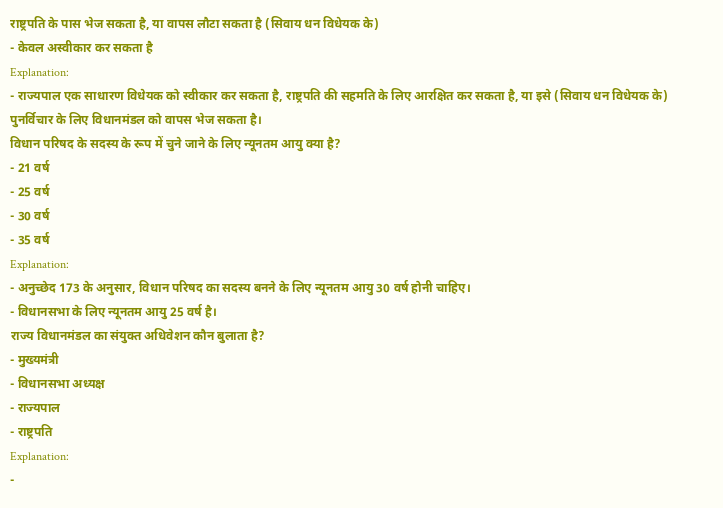राष्ट्रपति के पास भेज सकता है, या वापस लौटा सकता है (सिवाय धन विधेयक के)
- केवल अस्वीकार कर सकता है
Explanation:
- राज्यपाल एक साधारण विधेयक को स्वीकार कर सकता है, राष्ट्रपति की सहमति के लिए आरक्षित कर सकता है, या इसे (सिवाय धन विधेयक के) पुनर्विचार के लिए विधानमंडल को वापस भेज सकता है।
विधान परिषद के सदस्य के रूप में चुने जाने के लिए न्यूनतम आयु क्या है?
- 21 वर्ष
- 25 वर्ष
- 30 वर्ष
- 35 वर्ष
Explanation:
- अनुच्छेद 173 के अनुसार, विधान परिषद का सदस्य बनने के लिए न्यूनतम आयु 30 वर्ष होनी चाहिए।
- विधानसभा के लिए न्यूनतम आयु 25 वर्ष है।
राज्य विधानमंडल का संयुक्त अधिवेशन कौन बुलाता है?
- मुख्यमंत्री
- विधानसभा अध्यक्ष
- राज्यपाल
- राष्ट्रपति
Explanation:
-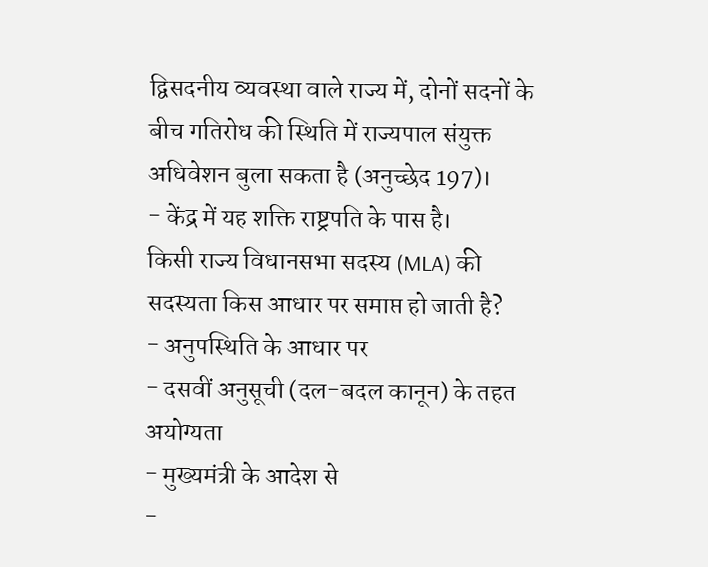द्विसदनीय व्यवस्था वाले राज्य में, दोनों सदनों के बीच गतिरोध की स्थिति में राज्यपाल संयुक्त अधिवेशन बुला सकता है (अनुच्छेद 197)।
- केंद्र में यह शक्ति राष्ट्रपति के पास है।
किसी राज्य विधानसभा सदस्य (MLA) की सदस्यता किस आधार पर समाप्त हो जाती है?
- अनुपस्थिति के आधार पर
- दसवीं अनुसूची (दल-बदल कानून) के तहत अयोग्यता
- मुख्यमंत्री के आदेश से
-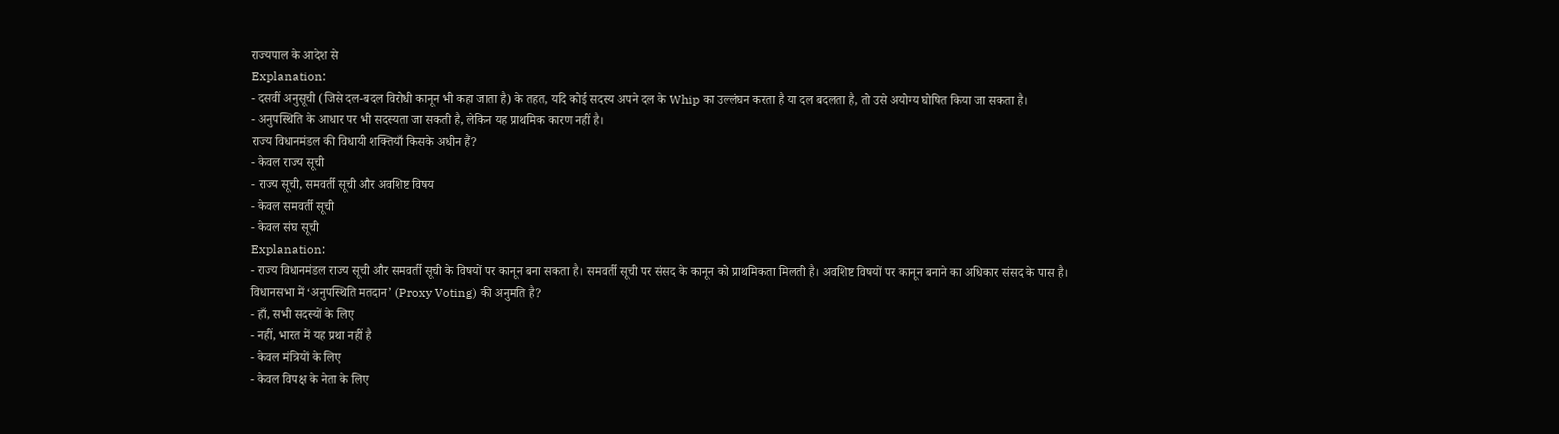राज्यपाल के आदेश से
Explanation:
- दसवीं अनुसूची (जिसे दल-बदल विरोधी कानून भी कहा जाता है) के तहत, यदि कोई सदस्य अपने दल के Whip का उल्लंघन करता है या दल बदलता है, तो उसे अयोग्य घोषित किया जा सकता है।
- अनुपस्थिति के आधार पर भी सदस्यता जा सकती है, लेकिन यह प्राथमिक कारण नहीं है।
राज्य विधानमंडल की विधायी शक्तियाँ किसके अधीन हैं?
- केवल राज्य सूची
- राज्य सूची, समवर्ती सूची और अवशिष्ट विषय
- केवल समवर्ती सूची
- केवल संघ सूची
Explanation:
- राज्य विधानमंडल राज्य सूची और समवर्ती सूची के विषयों पर कानून बना सकता है। समवर्ती सूची पर संसद के कानून को प्राथमिकता मिलती है। अवशिष्ट विषयों पर कानून बनाने का अधिकार संसद के पास है।
विधानसभा में ‘अनुपस्थिति मतदान’ (Proxy Voting) की अनुमति है?
- हाँ, सभी सदस्यों के लिए
- नहीं, भारत में यह प्रथा नहीं है
- केवल मंत्रियों के लिए
- केवल विपक्ष के नेता के लिए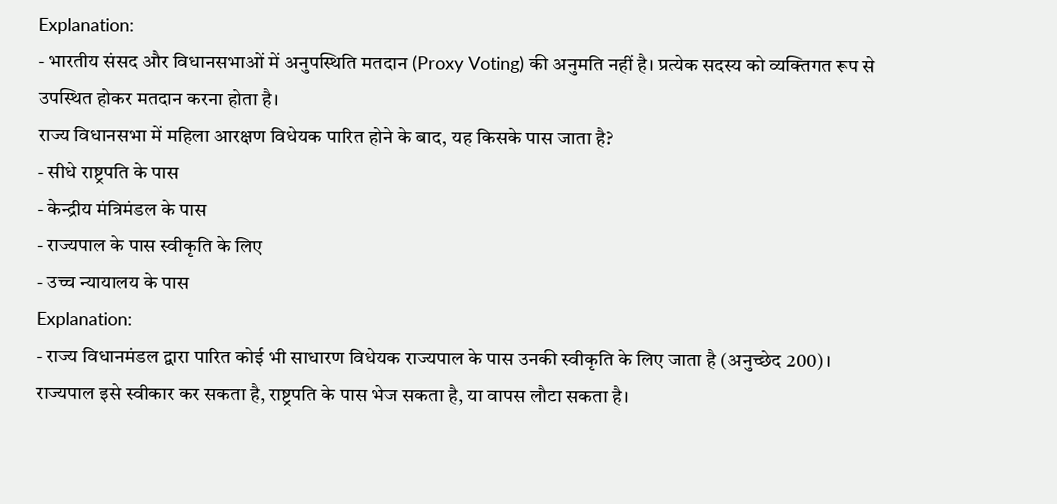Explanation:
- भारतीय संसद और विधानसभाओं में अनुपस्थिति मतदान (Proxy Voting) की अनुमति नहीं है। प्रत्येक सदस्य को व्यक्तिगत रूप से उपस्थित होकर मतदान करना होता है।
राज्य विधानसभा में महिला आरक्षण विधेयक पारित होने के बाद, यह किसके पास जाता है?
- सीधे राष्ट्रपति के पास
- केन्द्रीय मंत्रिमंडल के पास
- राज्यपाल के पास स्वीकृति के लिए
- उच्च न्यायालय के पास
Explanation:
- राज्य विधानमंडल द्वारा पारित कोई भी साधारण विधेयक राज्यपाल के पास उनकी स्वीकृति के लिए जाता है (अनुच्छेद 200)। राज्यपाल इसे स्वीकार कर सकता है, राष्ट्रपति के पास भेज सकता है, या वापस लौटा सकता है।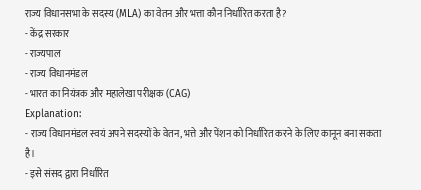राज्य विधानसभा के सदस्य (MLA) का वेतन और भत्ता कौन निर्धारित करता है?
- केंद्र सरकार
- राज्यपाल
- राज्य विधानमंडल
- भारत का नियंत्रक और महालेखा परीक्षक (CAG)
Explanation:
- राज्य विधानमंडल स्वयं अपने सदस्यों के वेतन, भत्ते और पेंशन को निर्धारित करने के लिए कानून बना सकता है।
- इसे संसद द्वारा निर्धारित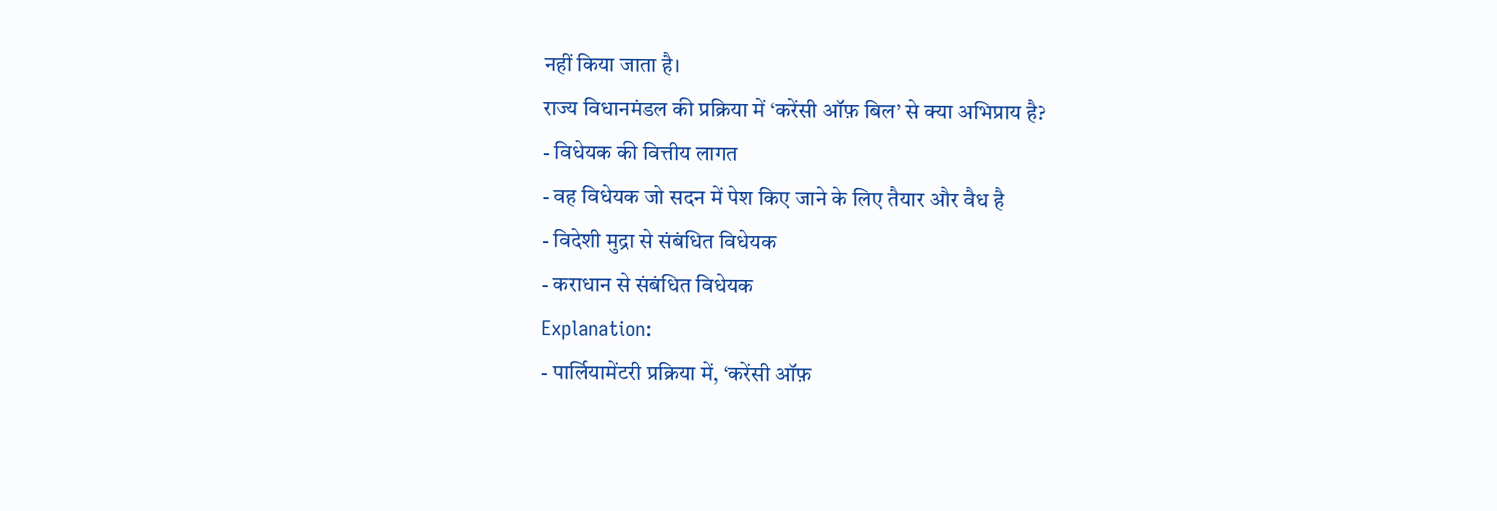नहीं किया जाता है।
राज्य विधानमंडल की प्रक्रिया में ‘करेंसी ऑफ़ बिल’ से क्या अभिप्राय है?
- विधेयक की वित्तीय लागत
- वह विधेयक जो सदन में पेश किए जाने के लिए तैयार और वैध है
- विदेशी मुद्रा से संबंधित विधेयक
- कराधान से संबंधित विधेयक
Explanation:
- पार्लियामेंटरी प्रक्रिया में, ‘करेंसी ऑफ़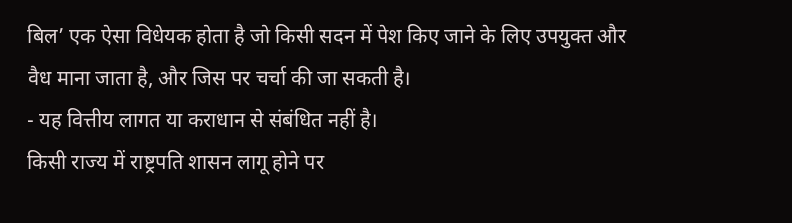बिल’ एक ऐसा विधेयक होता है जो किसी सदन में पेश किए जाने के लिए उपयुक्त और वैध माना जाता है, और जिस पर चर्चा की जा सकती है।
- यह वित्तीय लागत या कराधान से संबंधित नहीं है।
किसी राज्य में राष्ट्रपति शासन लागू होने पर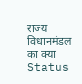राज्य विधानमंडल का क्या Status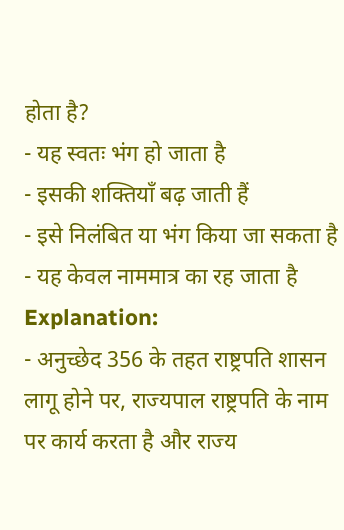होता है?
- यह स्वतः भंग हो जाता है
- इसकी शक्तियाँ बढ़ जाती हैं
- इसे निलंबित या भंग किया जा सकता है
- यह केवल नाममात्र का रह जाता है
Explanation:
- अनुच्छेद 356 के तहत राष्ट्रपति शासन लागू होने पर, राज्यपाल राष्ट्रपति के नाम पर कार्य करता है और राज्य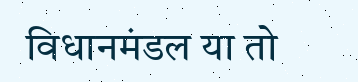विधानमंडल या तो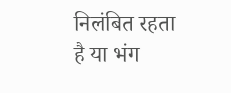निलंबित रहता है या भंग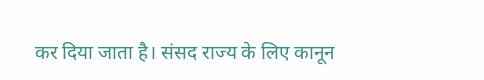कर दिया जाता है। संसद राज्य के लिए कानून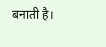बनाती है।